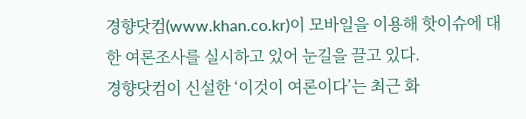경향닷컴(www.khan.co.kr)이 모바일을 이용해 핫이슈에 대한 여론조사를 실시하고 있어 눈길을 끌고 있다.
경향닷컴이 신설한 ‘이것이 여론이다’는 최근 화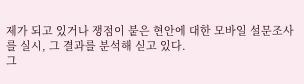제가 되고 있거나 쟁점이 붙은 현안에 대한 모바일 설문조사를 실시, 그 결과를 분석해 싣고 있다.
그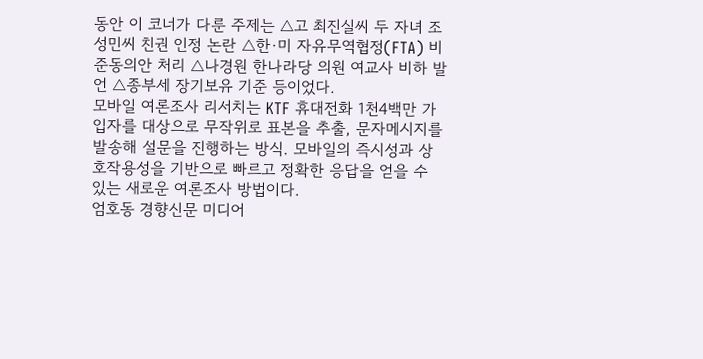동안 이 코너가 다룬 주제는 △고 최진실씨 두 자녀 조성민씨 친권 인정 논란 △한·미 자유무역협정(FTA) 비준동의안 처리 △나경원 한나라당 의원 여교사 비하 발언 △종부세 장기보유 기준 등이었다.
모바일 여론조사 리서치는 KTF 휴대전화 1천4백만 가입자를 대상으로 무작위로 표본을 추출, 문자메시지를 발송해 설문을 진행하는 방식. 모바일의 즉시성과 상호작용성을 기반으로 빠르고 정확한 응답을 얻을 수 있는 새로운 여론조사 방법이다.
엄호동 경향신문 미디어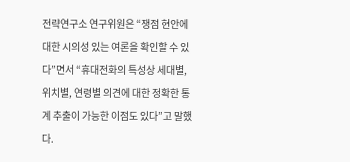전략연구소 연구위원은 “쟁점 현안에 대한 시의성 있는 여론을 확인할 수 있다”면서 “휴대전화의 특성상 세대별, 위치별, 연령별 의견에 대한 정확한 통계 추출이 가능한 이점도 있다”고 말했다.